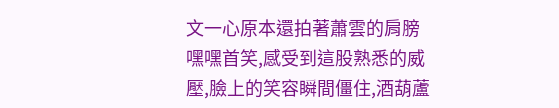文一心原本還拍著蕭雲的肩膀嘿嘿首笑,感受到這股熟悉的威壓,臉上的笑容瞬間僵住,酒葫蘆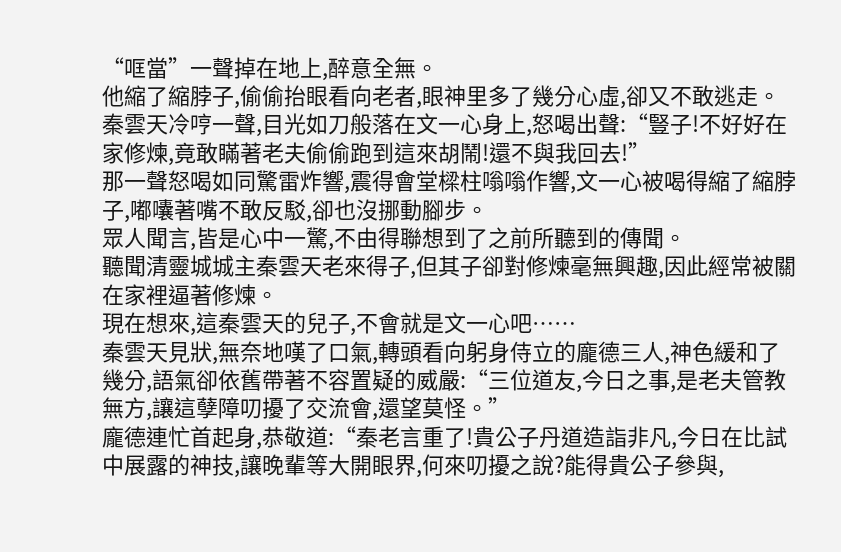“哐當”一聲掉在地上,醉意全無。
他縮了縮脖子,偷偷抬眼看向老者,眼神里多了幾分心虛,卻又不敢逃走。
秦雲天冷哼一聲,目光如刀般落在文一心身上,怒喝出聲:“豎子!不好好在家修煉,竟敢瞞著老夫偷偷跑到這來胡鬧!還不與我回去!”
那一聲怒喝如同驚雷炸響,震得會堂樑柱嗡嗡作響,文一心被喝得縮了縮脖子,嘟囔著嘴不敢反駁,卻也沒挪動腳步。
眾人聞言,皆是心中一驚,不由得聯想到了之前所聽到的傳聞。
聽聞清靈城城主秦雲天老來得子,但其子卻對修煉毫無興趣,因此經常被關在家裡逼著修煉。
現在想來,這秦雲天的兒子,不會就是文一心吧……
秦雲天見狀,無奈地嘆了口氣,轉頭看向躬身侍立的龐德三人,神色緩和了幾分,語氣卻依舊帶著不容置疑的威嚴:“三位道友,今日之事,是老夫管教無方,讓這孽障叨擾了交流會,還望莫怪。”
龐德連忙首起身,恭敬道:“秦老言重了!貴公子丹道造詣非凡,今日在比試中展露的神技,讓晚輩等大開眼界,何來叨擾之說?能得貴公子參與,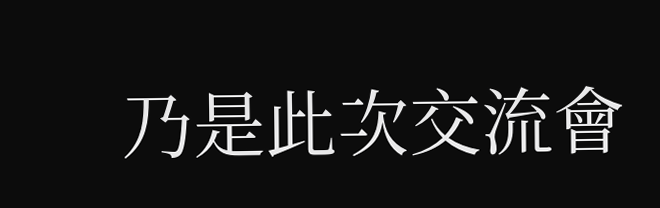乃是此次交流會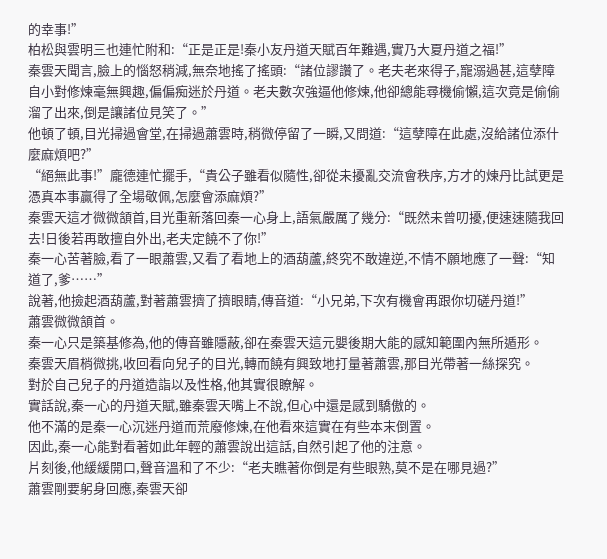的幸事!”
柏松與雲明三也連忙附和:“正是正是!秦小友丹道天賦百年難遇,實乃大夏丹道之福!”
秦雲天聞言,臉上的惱怒稍減,無奈地搖了搖頭:“諸位謬讚了。老夫老來得子,寵溺過甚,這孽障自小對修煉毫無興趣,偏偏痴迷於丹道。老夫數次強逼他修煉,他卻總能尋機偷懶,這次竟是偷偷溜了出來,倒是讓諸位見笑了。”
他頓了頓,目光掃過會堂,在掃過蕭雲時,稍微停留了一瞬,又問道:“這孽障在此處,沒給諸位添什麼麻煩吧?”
“絕無此事!”龐德連忙擺手,“貴公子雖看似隨性,卻從未擾亂交流會秩序,方才的煉丹比試更是憑真本事贏得了全場敬佩,怎麼會添麻煩?”
秦雲天這才微微頷首,目光重新落回秦一心身上,語氣嚴厲了幾分:“既然未曾叨擾,便速速隨我回去!日後若再敢擅自外出,老夫定饒不了你!”
秦一心苦著臉,看了一眼蕭雲,又看了看地上的酒葫蘆,終究不敢違逆,不情不願地應了一聲:“知道了,爹……”
說著,他撿起酒葫蘆,對著蕭雲擠了擠眼睛,傳音道:“小兄弟,下次有機會再跟你切磋丹道!”
蕭雲微微頷首。
秦一心只是築基修為,他的傳音雖隱蔽,卻在秦雲天這元嬰後期大能的感知範圍內無所遁形。
秦雲天眉梢微挑,收回看向兒子的目光,轉而饒有興致地打量著蕭雲,那目光帶著一絲探究。
對於自己兒子的丹道造詣以及性格,他其實很瞭解。
實話說,秦一心的丹道天賦,雖秦雲天嘴上不說,但心中還是感到驕傲的。
他不滿的是秦一心沉迷丹道而荒廢修煉,在他看來這實在有些本末倒置。
因此,秦一心能對看著如此年輕的蕭雲說出這話,自然引起了他的注意。
片刻後,他緩緩開口,聲音溫和了不少:“老夫瞧著你倒是有些眼熟,莫不是在哪見過?”
蕭雲剛要躬身回應,秦雲天卻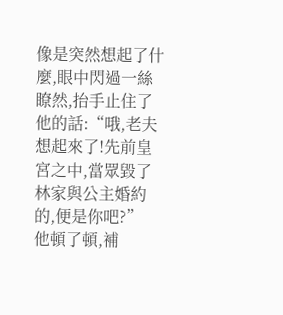像是突然想起了什麼,眼中閃過一絲瞭然,抬手止住了他的話:“哦,老夫想起來了!先前皇宮之中,當眾毀了林家與公主婚約的,便是你吧?”
他頓了頓,補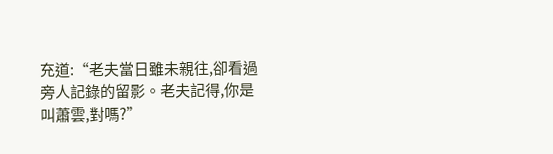充道:“老夫當日雖未親往,卻看過旁人記錄的留影。老夫記得,你是叫蕭雲,對嗎?”